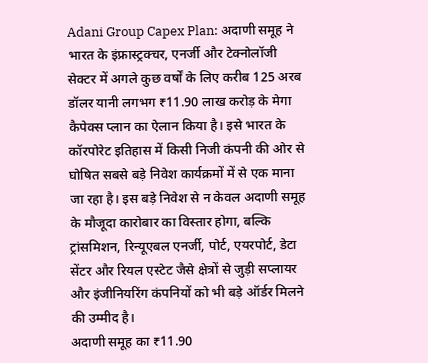Adani Group Capex Plan: अदाणी समूह ने भारत के इंफ्रास्ट्रक्चर, एनर्जी और टेक्नोलॉजी सेक्टर में अगले कुछ वर्षों के लिए करीब 125 अरब डॉलर यानी लगभग ₹11.90 लाख करोड़ के मेगा कैपेक्स प्लान का ऐलान किया है। इसे भारत के कॉरपोरेट इतिहास में किसी निजी कंपनी की ओर से घोषित सबसे बड़े निवेश कार्यक्रमों में से एक माना जा रहा है। इस बड़े निवेश से न केवल अदाणी समूह के मौजूदा कारोबार का विस्तार होगा, बल्कि ट्रांसमिशन, रिन्यूएबल एनर्जी, पोर्ट, एयरपोर्ट, डेटा सेंटर और रियल एस्टेट जैसे क्षेत्रों से जुड़ी सप्लायर और इंजीनियरिंग कंपनियों को भी बड़े ऑर्डर मिलने की उम्मीद है।
अदाणी समूह का ₹11.90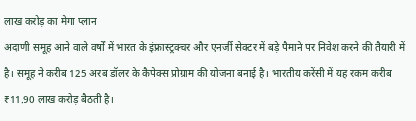लाख करोड़ का मेगा प्लान
अदाणी समूह आने वाले वर्षों में भारत के इंफ्रास्ट्रक्चर और एनर्जी सेक्टर में बड़े पैमाने पर निवेश करने की तैयारी में है। समूह ने करीब 125 अरब डॉलर के कैपेक्स प्रोग्राम की योजना बनाई है। भारतीय करेंसी में यह रकम करीब ₹11.90 लाख करोड़ बैठती है।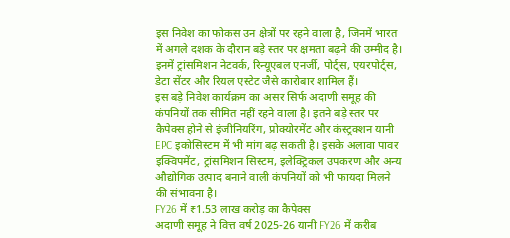इस निवेश का फोकस उन क्षेत्रों पर रहने वाला है, जिनमें भारत में अगले दशक के दौरान बड़े स्तर पर क्षमता बढ़ने की उम्मीद है। इनमें ट्रांसमिशन नेटवर्क, रिन्यूएबल एनर्जी, पोर्ट्स, एयरपोर्ट्स, डेटा सेंटर और रियल एस्टेट जैसे कारोबार शामिल हैं।
इस बड़े निवेश कार्यक्रम का असर सिर्फ अदाणी समूह की कंपनियों तक सीमित नहीं रहने वाला है। इतने बड़े स्तर पर कैपेक्स होने से इंजीनियरिंग, प्रोक्योरमेंट और कंस्ट्रक्शन यानी EPC इकोसिस्टम में भी मांग बढ़ सकती है। इसके अलावा पावर इक्विपमेंट, ट्रांसमिशन सिस्टम, इलेक्ट्रिकल उपकरण और अन्य औद्योगिक उत्पाद बनाने वाली कंपनियों को भी फायदा मिलने की संभावना है।
FY26 में ₹1.53 लाख करोड़ का कैपेक्स
अदाणी समूह ने वित्त वर्ष 2025-26 यानी FY26 में करीब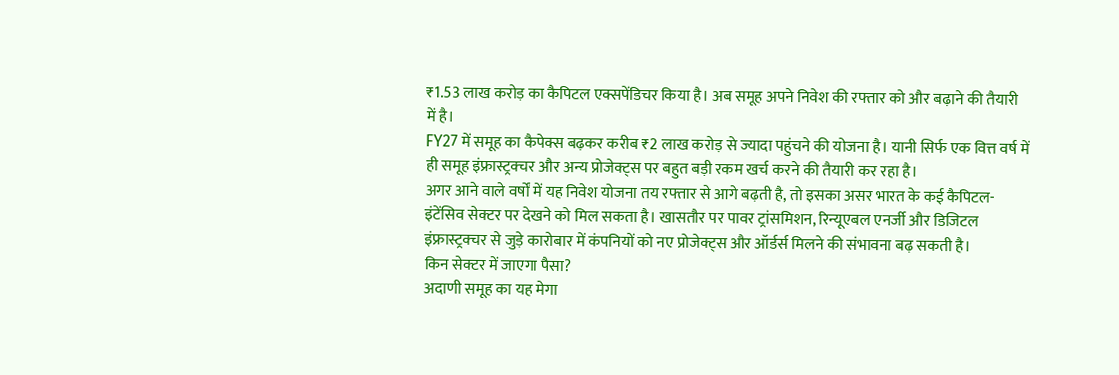₹1.53 लाख करोड़ का कैपिटल एक्सपेंडिचर किया है। अब समूह अपने निवेश की रफ्तार को और बढ़ाने की तैयारी में है।
FY27 में समूह का कैपेक्स बढ़कर करीब ₹2 लाख करोड़ से ज्यादा पहुंचने की योजना है। यानी सिर्फ एक वित्त वर्ष में ही समूह इंफ्रास्ट्रक्चर और अन्य प्रोजेक्ट्स पर बहुत बड़ी रकम खर्च करने की तैयारी कर रहा है।
अगर आने वाले वर्षों में यह निवेश योजना तय रफ्तार से आगे बढ़ती है, तो इसका असर भारत के कई कैपिटल-इंटेंसिव सेक्टर पर देखने को मिल सकता है। खासतौर पर पावर ट्रांसमिशन, रिन्यूएबल एनर्जी और डिजिटल इंफ्रास्ट्रक्चर से जुड़े कारोबार में कंपनियों को नए प्रोजेक्ट्स और ऑर्डर्स मिलने की संभावना बढ़ सकती है।
किन सेक्टर में जाएगा पैसा?
अदाणी समूह का यह मेगा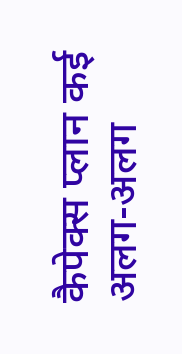कैपेक्स प्लान कई अलग-अलग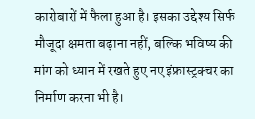कारोबारों में फैला हुआ है। इसका उद्देश्य सिर्फ मौजूदा क्षमता बढ़ाना नहीं, बल्कि भविष्य की मांग को ध्यान में रखते हुए नए इंफ्रास्ट्रक्चर का निर्माण करना भी है।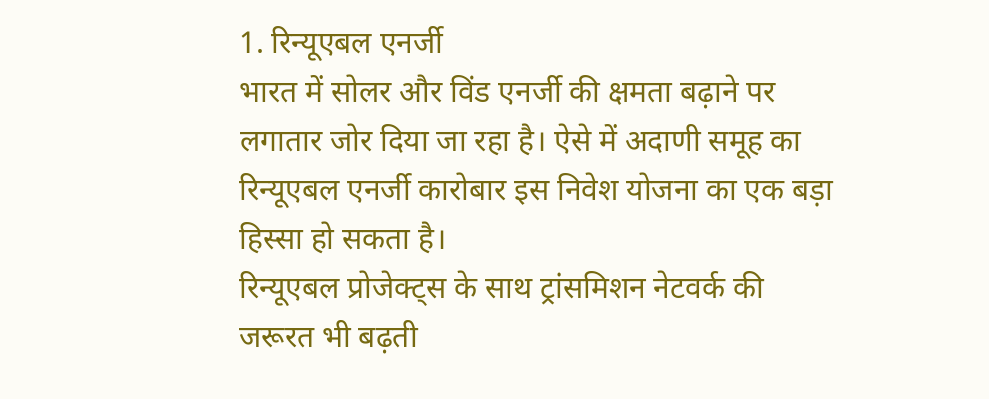1. रिन्यूएबल एनर्जी
भारत में सोलर और विंड एनर्जी की क्षमता बढ़ाने पर लगातार जोर दिया जा रहा है। ऐसे में अदाणी समूह का रिन्यूएबल एनर्जी कारोबार इस निवेश योजना का एक बड़ा हिस्सा हो सकता है।
रिन्यूएबल प्रोजेक्ट्स के साथ ट्रांसमिशन नेटवर्क की जरूरत भी बढ़ती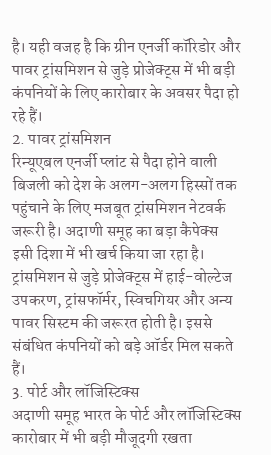है। यही वजह है कि ग्रीन एनर्जी कॉरिडोर और पावर ट्रांसमिशन से जुड़े प्रोजेक्ट्स में भी बड़ी कंपनियों के लिए कारोबार के अवसर पैदा हो रहे हैं।
2. पावर ट्रांसमिशन
रिन्यूएबल एनर्जी प्लांट से पैदा होने वाली बिजली को देश के अलग-अलग हिस्सों तक पहुंचाने के लिए मजबूत ट्रांसमिशन नेटवर्क जरूरी है। अदाणी समूह का बड़ा कैपेक्स इसी दिशा में भी खर्च किया जा रहा है।
ट्रांसमिशन से जुड़े प्रोजेक्ट्स में हाई-वोल्टेज उपकरण, ट्रांसफॉर्मर, स्विचगियर और अन्य पावर सिस्टम की जरूरत होती है। इससे संबंधित कंपनियों को बड़े ऑर्डर मिल सकते हैं।
3. पोर्ट और लॉजिस्टिक्स
अदाणी समूह भारत के पोर्ट और लॉजिस्टिक्स कारोबार में भी बड़ी मौजूदगी रखता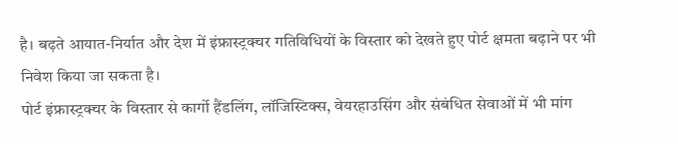है। बढ़ते आयात-निर्यात और देश में इंफ्रास्ट्रक्चर गतिविधियों के विस्तार को देखते हुए पोर्ट क्षमता बढ़ाने पर भी निवेश किया जा सकता है।
पोर्ट इंफ्रास्ट्रक्चर के विस्तार से कार्गो हैंडलिंग, लॉजिस्टिक्स, वेयरहाउसिंग और संबंधित सेवाओं में भी मांग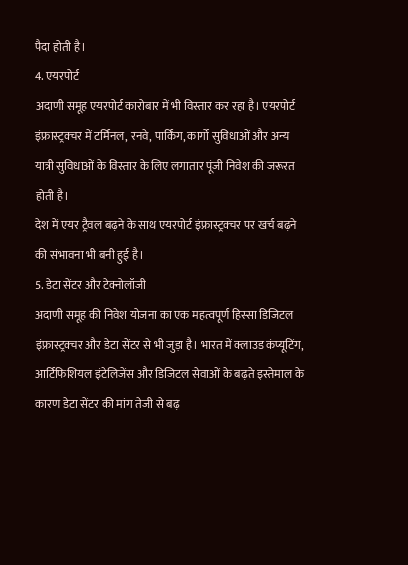पैदा होती है।
4. एयरपोर्ट
अदाणी समूह एयरपोर्ट कारोबार में भी विस्तार कर रहा है। एयरपोर्ट इंफ्रास्ट्रक्चर में टर्मिनल, रनवे, पार्किंग, कार्गो सुविधाओं और अन्य यात्री सुविधाओं के विस्तार के लिए लगातार पूंजी निवेश की जरूरत होती है।
देश में एयर ट्रैवल बढ़ने के साथ एयरपोर्ट इंफ्रास्ट्रक्चर पर खर्च बढ़ने की संभावना भी बनी हुई है।
5. डेटा सेंटर और टेक्नोलॉजी
अदाणी समूह की निवेश योजना का एक महत्वपूर्ण हिस्सा डिजिटल इंफ्रास्ट्रक्चर और डेटा सेंटर से भी जुड़ा है। भारत में क्लाउड कंप्यूटिंग, आर्टिफिशियल इंटेलिजेंस और डिजिटल सेवाओं के बढ़ते इस्तेमाल के कारण डेटा सेंटर की मांग तेजी से बढ़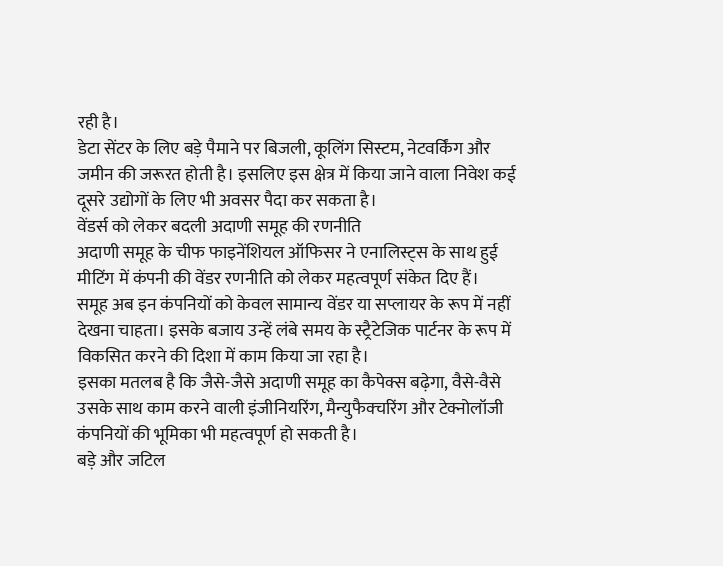रही है।
डेटा सेंटर के लिए बड़े पैमाने पर बिजली, कूलिंग सिस्टम, नेटवर्किंग और जमीन की जरूरत होती है। इसलिए इस क्षेत्र में किया जाने वाला निवेश कई दूसरे उद्योगों के लिए भी अवसर पैदा कर सकता है।
वेंडर्स को लेकर बदली अदाणी समूह की रणनीति
अदाणी समूह के चीफ फाइनेंशियल ऑफिसर ने एनालिस्ट्स के साथ हुई मीटिंग में कंपनी की वेंडर रणनीति को लेकर महत्वपूर्ण संकेत दिए हैं।
समूह अब इन कंपनियों को केवल सामान्य वेंडर या सप्लायर के रूप में नहीं देखना चाहता। इसके बजाय उन्हें लंबे समय के स्ट्रैटेजिक पार्टनर के रूप में विकसित करने की दिशा में काम किया जा रहा है।
इसका मतलब है कि जैसे-जैसे अदाणी समूह का कैपेक्स बढ़ेगा, वैसे-वैसे उसके साथ काम करने वाली इंजीनियरिंग, मैन्युफैक्चरिंग और टेक्नोलॉजी कंपनियों की भूमिका भी महत्वपूर्ण हो सकती है।
बड़े और जटिल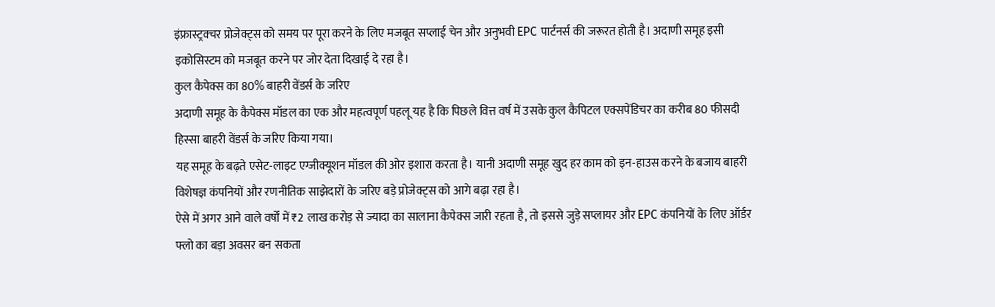इंफ्रास्ट्रक्चर प्रोजेक्ट्स को समय पर पूरा करने के लिए मजबूत सप्लाई चेन और अनुभवी EPC पार्टनर्स की जरूरत होती है। अदाणी समूह इसी इकोसिस्टम को मजबूत करने पर जोर देता दिखाई दे रहा है।
कुल कैपेक्स का 80% बाहरी वेंडर्स के जरिए
अदाणी समूह के कैपेक्स मॉडल का एक और महत्वपूर्ण पहलू यह है कि पिछले वित्त वर्ष में उसके कुल कैपिटल एक्सपेंडिचर का करीब 80 फीसदी हिस्सा बाहरी वेंडर्स के जरिए किया गया।
यह समूह के बढ़ते एसेट-लाइट एग्जीक्यूशन मॉडल की ओर इशारा करता है। यानी अदाणी समूह खुद हर काम को इन-हाउस करने के बजाय बाहरी विशेषज्ञ कंपनियों और रणनीतिक साझेदारों के जरिए बड़े प्रोजेक्ट्स को आगे बढ़ा रहा है।
ऐसे में अगर आने वाले वर्षों में ₹2 लाख करोड़ से ज्यादा का सालाना कैपेक्स जारी रहता है, तो इससे जुड़े सप्लायर और EPC कंपनियों के लिए ऑर्डर फ्लो का बड़ा अवसर बन सकता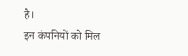है।
इन कंपनियों को मिल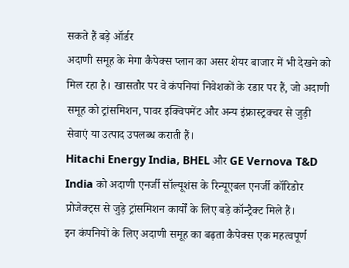सकते हैं बड़े ऑर्डर
अदाणी समूह के मेगा कैपेक्स प्लान का असर शेयर बाजार में भी देखने को मिल रहा है। खासतौर पर वे कंपनियां निवेशकों के रडार पर हैं, जो अदाणी समूह को ट्रांसमिशन, पावर इक्विपमेंट और अन्य इंफ्रास्ट्रक्चर से जुड़ी सेवाएं या उत्पाद उपलब्ध कराती हैं।
Hitachi Energy India, BHEL और GE Vernova T&D India को अदाणी एनर्जी सॉल्यूशंस के रिन्यूएबल एनर्जी कॉरिडोर प्रोजेक्ट्स से जुड़े ट्रांसमिशन कार्यों के लिए बड़े कॉन्ट्रैक्ट मिले हैं।
इन कंपनियों के लिए अदाणी समूह का बढ़ता कैपेक्स एक महत्वपूर्ण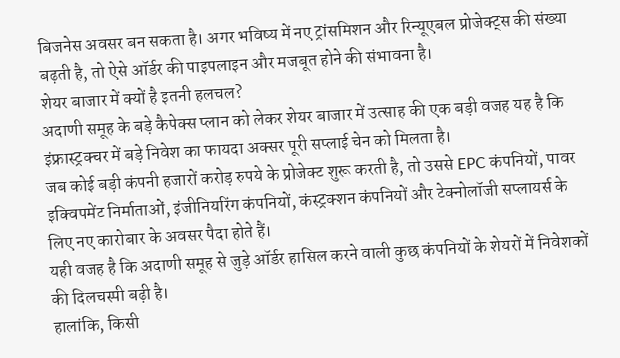बिजनेस अवसर बन सकता है। अगर भविष्य में नए ट्रांसमिशन और रिन्यूएबल प्रोजेक्ट्स की संख्या बढ़ती है, तो ऐसे ऑर्डर की पाइपलाइन और मजबूत होने की संभावना है।
शेयर बाजार में क्यों है इतनी हलचल?
अदाणी समूह के बड़े कैपेक्स प्लान को लेकर शेयर बाजार में उत्साह की एक बड़ी वजह यह है कि इंफ्रास्ट्रक्चर में बड़े निवेश का फायदा अक्सर पूरी सप्लाई चेन को मिलता है।
जब कोई बड़ी कंपनी हजारों करोड़ रुपये के प्रोजेक्ट शुरू करती है, तो उससे EPC कंपनियों, पावर इक्विपमेंट निर्माताओं, इंजीनियरिंग कंपनियों, कंस्ट्रक्शन कंपनियों और टेक्नोलॉजी सप्लायर्स के लिए नए कारोबार के अवसर पैदा होते हैं।
यही वजह है कि अदाणी समूह से जुड़े ऑर्डर हासिल करने वाली कुछ कंपनियों के शेयरों में निवेशकों की दिलचस्पी बढ़ी है।
हालांकि, किसी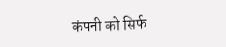कंपनी को सिर्फ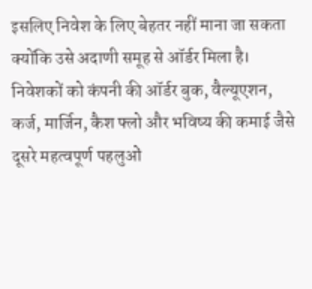इसलिए निवेश के लिए बेहतर नहीं माना जा सकता क्योंकि उसे अदाणी समूह से ऑर्डर मिला है। निवेशकों को कंपनी की ऑर्डर बुक, वैल्यूएशन, कर्ज, मार्जिन, कैश फ्लो और भविष्य की कमाई जैसे दूसरे महत्वपूर्ण पहलुओं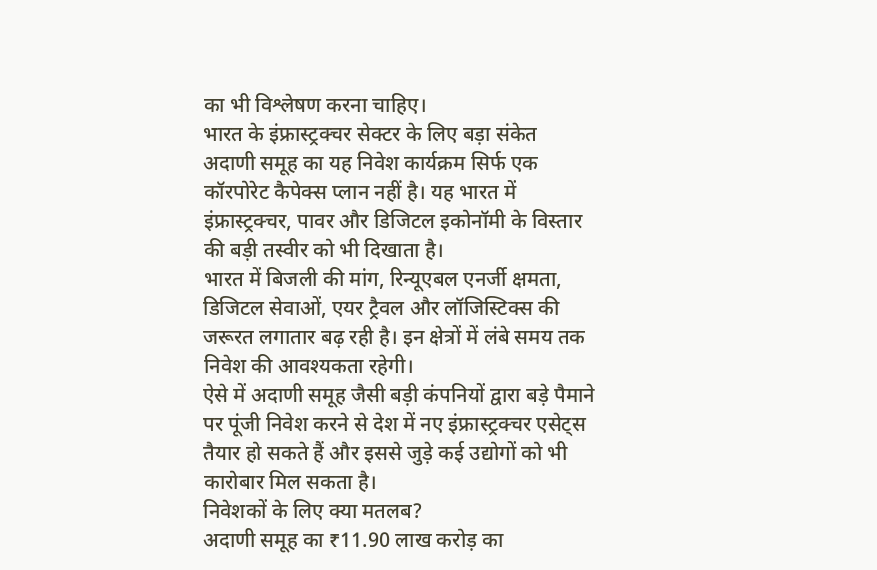का भी विश्लेषण करना चाहिए।
भारत के इंफ्रास्ट्रक्चर सेक्टर के लिए बड़ा संकेत
अदाणी समूह का यह निवेश कार्यक्रम सिर्फ एक कॉरपोरेट कैपेक्स प्लान नहीं है। यह भारत में इंफ्रास्ट्रक्चर, पावर और डिजिटल इकोनॉमी के विस्तार की बड़ी तस्वीर को भी दिखाता है।
भारत में बिजली की मांग, रिन्यूएबल एनर्जी क्षमता, डिजिटल सेवाओं, एयर ट्रैवल और लॉजिस्टिक्स की जरूरत लगातार बढ़ रही है। इन क्षेत्रों में लंबे समय तक निवेश की आवश्यकता रहेगी।
ऐसे में अदाणी समूह जैसी बड़ी कंपनियों द्वारा बड़े पैमाने पर पूंजी निवेश करने से देश में नए इंफ्रास्ट्रक्चर एसेट्स तैयार हो सकते हैं और इससे जुड़े कई उद्योगों को भी कारोबार मिल सकता है।
निवेशकों के लिए क्या मतलब?
अदाणी समूह का ₹11.90 लाख करोड़ का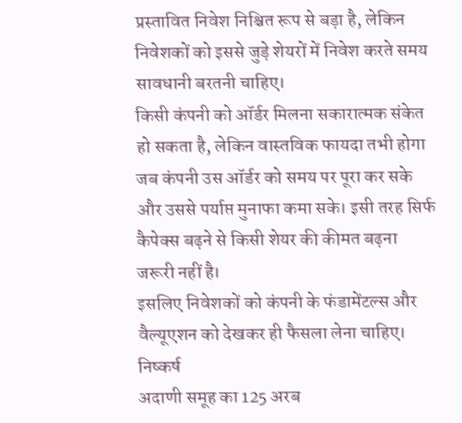प्रस्तावित निवेश निश्चित रूप से बड़ा है, लेकिन निवेशकों को इससे जुड़े शेयरों में निवेश करते समय सावधानी बरतनी चाहिए।
किसी कंपनी को ऑर्डर मिलना सकारात्मक संकेत हो सकता है, लेकिन वास्तविक फायदा तभी होगा जब कंपनी उस ऑर्डर को समय पर पूरा कर सके और उससे पर्याप्त मुनाफा कमा सके। इसी तरह सिर्फ कैपेक्स बढ़ने से किसी शेयर की कीमत बढ़ना जरूरी नहीं है।
इसलिए निवेशकों को कंपनी के फंडामेंटल्स और वैल्यूएशन को देखकर ही फैसला लेना चाहिए।
निष्कर्ष
अदाणी समूह का 125 अरब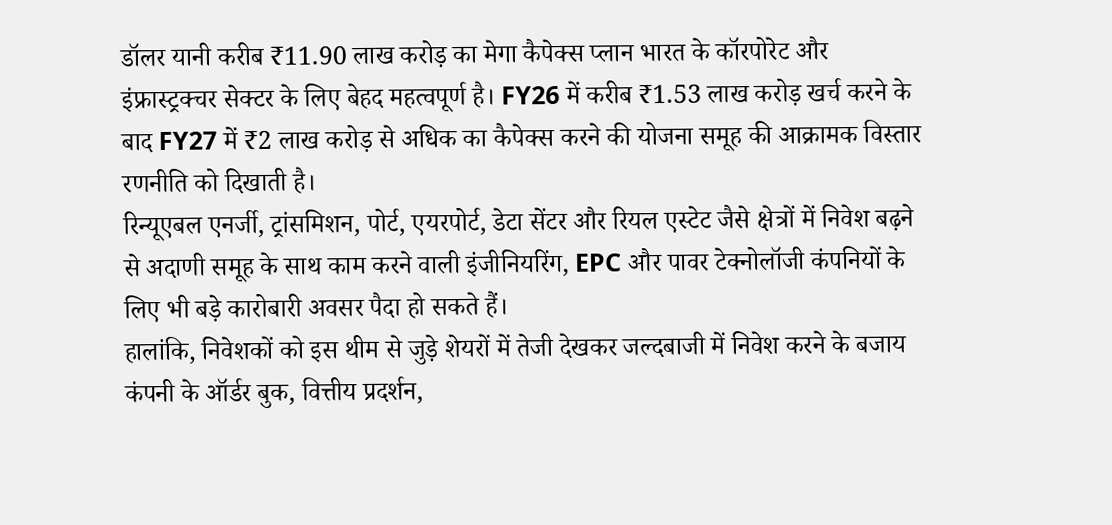डॉलर यानी करीब ₹11.90 लाख करोड़ का मेगा कैपेक्स प्लान भारत के कॉरपोरेट और इंफ्रास्ट्रक्चर सेक्टर के लिए बेहद महत्वपूर्ण है। FY26 में करीब ₹1.53 लाख करोड़ खर्च करने के बाद FY27 में ₹2 लाख करोड़ से अधिक का कैपेक्स करने की योजना समूह की आक्रामक विस्तार रणनीति को दिखाती है।
रिन्यूएबल एनर्जी, ट्रांसमिशन, पोर्ट, एयरपोर्ट, डेटा सेंटर और रियल एस्टेट जैसे क्षेत्रों में निवेश बढ़ने से अदाणी समूह के साथ काम करने वाली इंजीनियरिंग, EPC और पावर टेक्नोलॉजी कंपनियों के लिए भी बड़े कारोबारी अवसर पैदा हो सकते हैं।
हालांकि, निवेशकों को इस थीम से जुड़े शेयरों में तेजी देखकर जल्दबाजी में निवेश करने के बजाय कंपनी के ऑर्डर बुक, वित्तीय प्रदर्शन,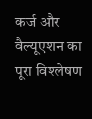कर्ज और वैल्यूएशन का पूरा विश्लेषण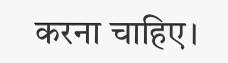करना चाहिए।